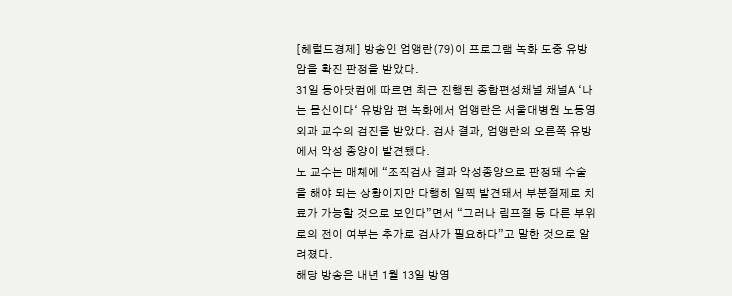[헤럴드경제] 방송인 엄앵란(79)이 프로그램 녹화 도중 유방암을 확진 판정을 받았다.
31일 동아닷컴에 따르면 최근 진행된 종합편성채널 채널A ‘나는 몸신이다‘ 유방암 편 녹화에서 엄앵란은 서울대병원 노동영 외과 교수의 검진을 받았다. 검사 결과, 엄앵란의 오른쪽 유방에서 악성 종양이 발견됐다.
노 교수는 매체에 “조직검사 결과 악성종양으로 판정돼 수술을 해야 되는 상황이지만 다행히 일찍 발견돼서 부분절제로 치료가 가능할 것으로 보인다”면서 “그러나 림프절 등 다른 부위로의 전이 여부는 추가로 검사가 필요하다”고 말한 것으로 알려졌다.
해당 방송은 내년 1월 13일 방영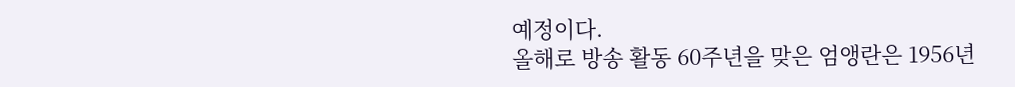예정이다.
올해로 방송 활동 60주년을 맞은 엄앵란은 1956년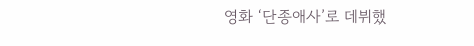영화 ‘단종애사’로 데뷔했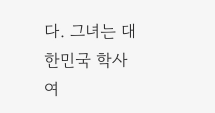다. 그녀는 대한민국 학사 여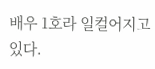배우 1호라 일컬어지고 있다.